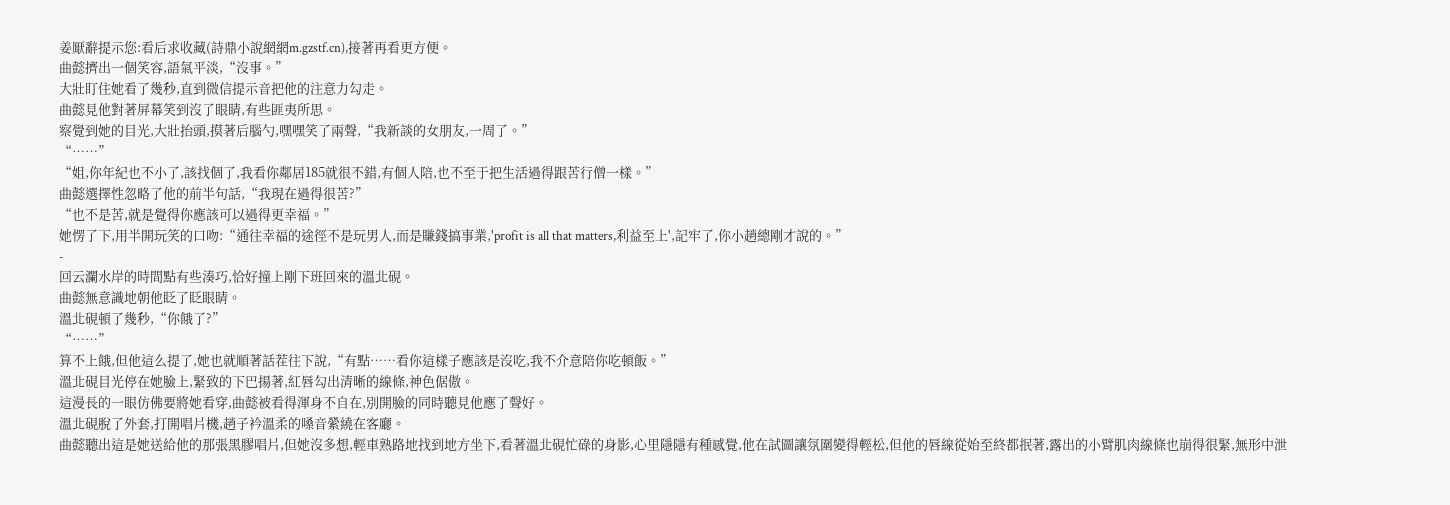姜厭辭提示您:看后求收藏(詩鼎小說網網m.gzstf.cn),接著再看更方便。
曲懿擠出一個笑容,語氣平淡,“沒事。”
大壯盯住她看了幾秒,直到微信提示音把他的注意力勾走。
曲懿見他對著屏幕笑到沒了眼睛,有些匪夷所思。
察覺到她的目光,大壯抬頭,摸著后腦勺,嘿嘿笑了兩聲,“我新談的女朋友,一周了。”
“……”
“姐,你年紀也不小了,該找個了,我看你鄰居185就很不錯,有個人陪,也不至于把生活過得跟苦行僧一樣。”
曲懿選擇性忽略了他的前半句話,“我現在過得很苦?”
“也不是苦,就是覺得你應該可以過得更幸福。”
她愣了下,用半開玩笑的口吻:“通往幸福的途徑不是玩男人,而是賺錢搞事業,'profit is all that matters,利益至上',記牢了,你小趙總剛才說的。”
-
回云瀾水岸的時間點有些湊巧,恰好撞上剛下班回來的溫北硯。
曲懿無意識地朝他眨了眨眼睛。
溫北硯頓了幾秒,“你餓了?”
“……”
算不上餓,但他這么提了,她也就順著話茬往下說,“有點……看你這樣子應該是沒吃,我不介意陪你吃頓飯。”
溫北硯目光停在她臉上,緊致的下巴揚著,紅唇勾出清晰的線條,神色倨傲。
這漫長的一眼仿佛要將她看穿,曲懿被看得渾身不自在,別開臉的同時聽見他應了聲好。
溫北硯脫了外套,打開唱片機,趙子衿溫柔的嗓音縈繞在客廳。
曲懿聽出這是她送給他的那張黑膠唱片,但她沒多想,輕車熟路地找到地方坐下,看著溫北硯忙碌的身影,心里隱隱有種感覺,他在試圖讓氛圍變得輕松,但他的唇線從始至終都抿著,露出的小臂肌肉線條也崩得很緊,無形中泄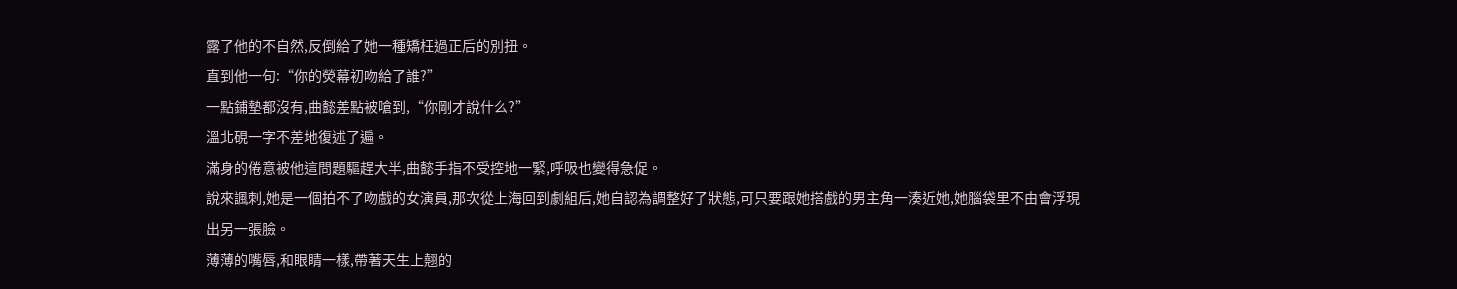露了他的不自然,反倒給了她一種矯枉過正后的別扭。
直到他一句:“你的熒幕初吻給了誰?”
一點鋪墊都沒有,曲懿差點被嗆到,“你剛才說什么?”
溫北硯一字不差地復述了遍。
滿身的倦意被他這問題驅趕大半,曲懿手指不受控地一緊,呼吸也變得急促。
說來諷刺,她是一個拍不了吻戲的女演員,那次從上海回到劇組后,她自認為調整好了狀態,可只要跟她搭戲的男主角一湊近她,她腦袋里不由會浮現出另一張臉。
薄薄的嘴唇,和眼睛一樣,帶著天生上翹的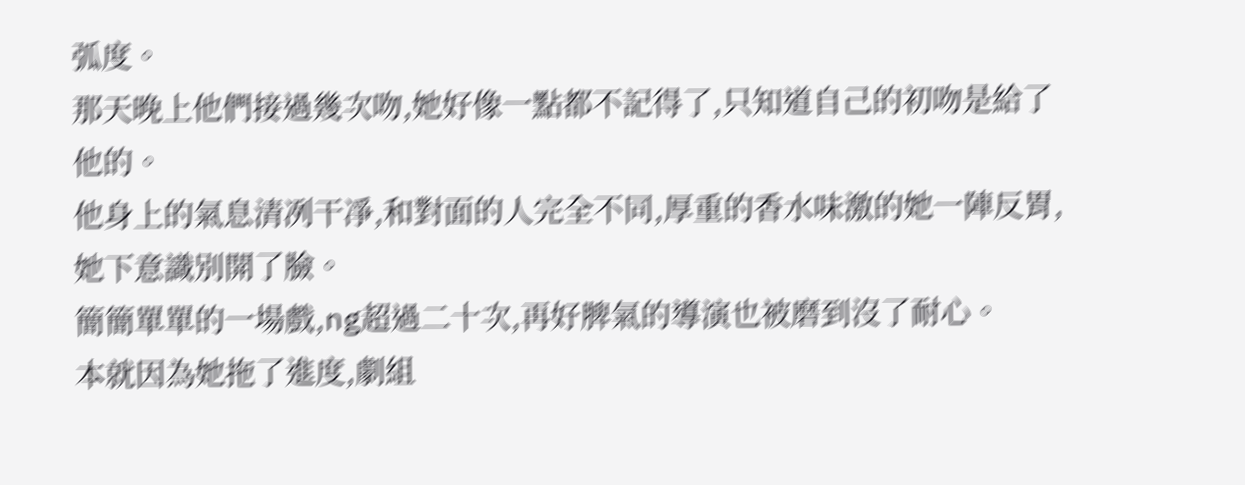弧度。
那天晚上他們接過幾次吻,她好像一點都不記得了,只知道自己的初吻是給了他的。
他身上的氣息清冽干凈,和對面的人完全不同,厚重的香水味激的她一陣反胃,她下意識別開了臉。
簡簡單單的一場戲,ng超過二十次,再好脾氣的導演也被磨到沒了耐心。
本就因為她拖了進度,劇組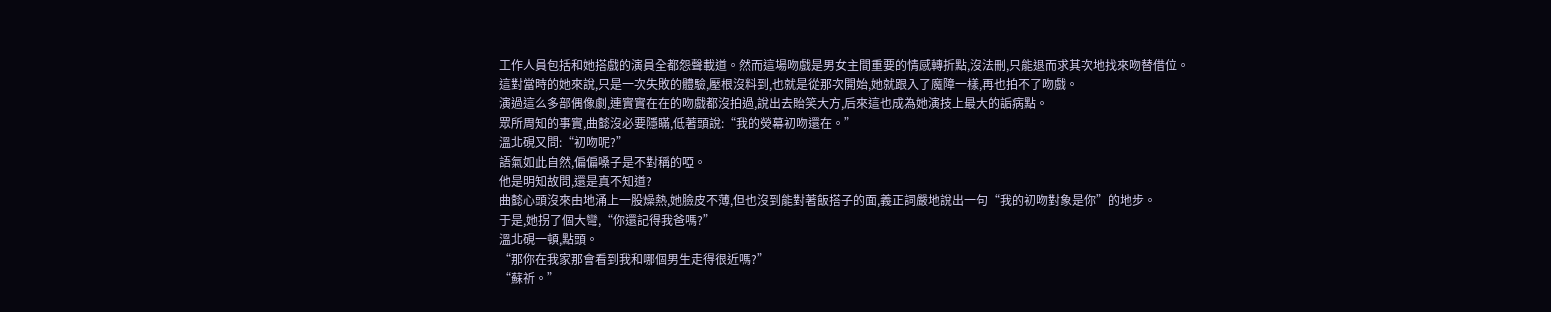工作人員包括和她搭戲的演員全都怨聲載道。然而這場吻戲是男女主間重要的情感轉折點,沒法刪,只能退而求其次地找來吻替借位。
這對當時的她來說,只是一次失敗的體驗,壓根沒料到,也就是從那次開始,她就跟入了魔障一樣,再也拍不了吻戲。
演過這么多部偶像劇,連實實在在的吻戲都沒拍過,說出去貽笑大方,后來這也成為她演技上最大的詬病點。
眾所周知的事實,曲懿沒必要隱瞞,低著頭說:“我的熒幕初吻還在。”
溫北硯又問:“初吻呢?”
語氣如此自然,偏偏嗓子是不對稱的啞。
他是明知故問,還是真不知道?
曲懿心頭沒來由地涌上一股燥熱,她臉皮不薄,但也沒到能對著飯搭子的面,義正詞嚴地說出一句“我的初吻對象是你”的地步。
于是,她拐了個大彎,“你還記得我爸嗎?”
溫北硯一頓,點頭。
“那你在我家那會看到我和哪個男生走得很近嗎?”
“蘇祈。”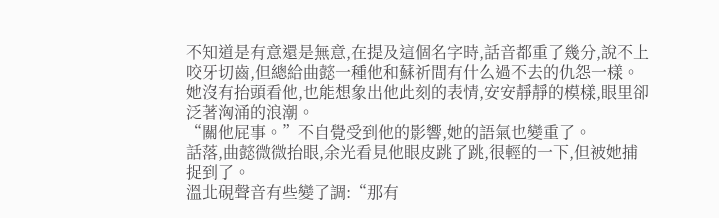不知道是有意還是無意,在提及這個名字時,話音都重了幾分,說不上咬牙切齒,但總給曲懿一種他和蘇祈間有什么過不去的仇怨一樣。
她沒有抬頭看他,也能想象出他此刻的表情,安安靜靜的模樣,眼里卻泛著洶涌的浪潮。
“關他屁事。”不自覺受到他的影響,她的語氣也變重了。
話落,曲懿微微抬眼,余光看見他眼皮跳了跳,很輕的一下,但被她捕捉到了。
溫北硯聲音有些變了調:“那有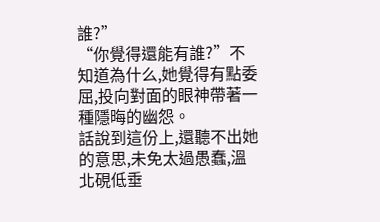誰?”
“你覺得還能有誰?”不知道為什么,她覺得有點委屈,投向對面的眼神帶著一種隱晦的幽怨。
話說到這份上,還聽不出她的意思,未免太過愚蠢,溫北硯低垂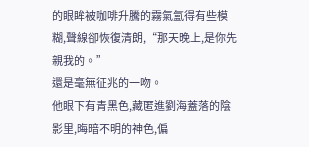的眼眸被咖啡升騰的霧氣氳得有些模糊,聲線卻恢復清朗,“那天晚上,是你先親我的。”
還是毫無征兆的一吻。
他眼下有青黑色,藏匿進劉海蓋落的陰影里,晦暗不明的神色,偏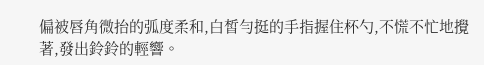偏被唇角微抬的弧度柔和,白皙勻挺的手指握住杯勺,不慌不忙地攪著,發出鈴鈴的輕響。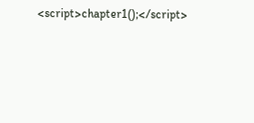<script>chapter1();</script>